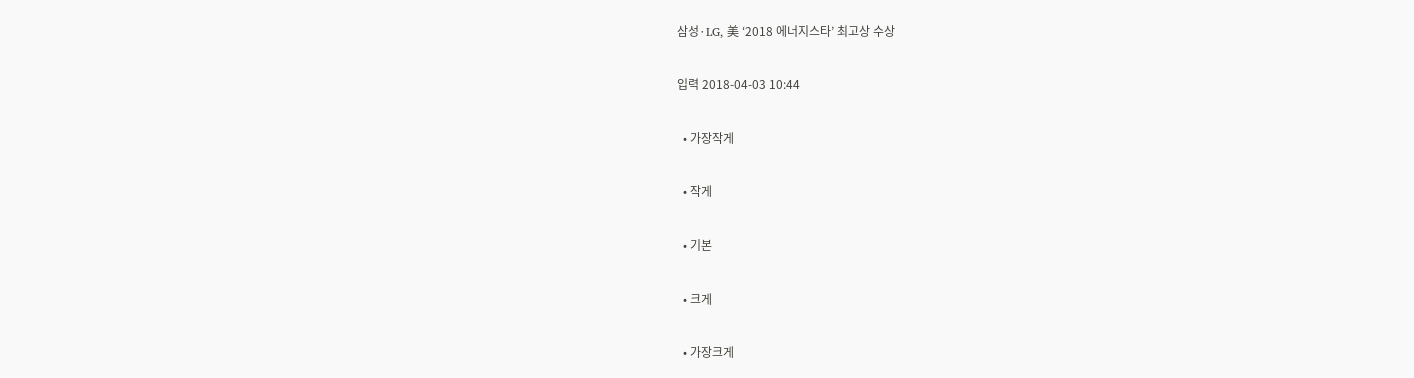삼성·LG, 美 ‘2018 에너지스타’ 최고상 수상

입력 2018-04-03 10:44

  • 가장작게

  • 작게

  • 기본

  • 크게

  • 가장크게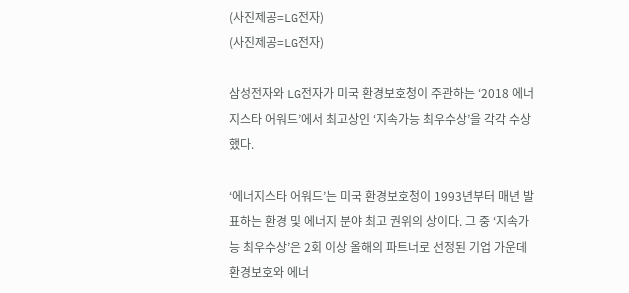(사진제공=LG전자)
(사진제공=LG전자)

삼성전자와 LG전자가 미국 환경보호청이 주관하는 ‘2018 에너지스타 어워드’에서 최고상인 ‘지속가능 최우수상’을 각각 수상했다.

‘에너지스타 어워드’는 미국 환경보호청이 1993년부터 매년 발표하는 환경 및 에너지 분야 최고 권위의 상이다. 그 중 ‘지속가능 최우수상’은 2회 이상 올해의 파트너로 선정된 기업 가운데 환경보호와 에너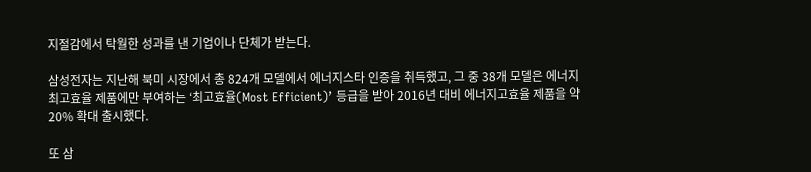지절감에서 탁월한 성과를 낸 기업이나 단체가 받는다.

삼성전자는 지난해 북미 시장에서 총 824개 모델에서 에너지스타 인증을 취득했고, 그 중 38개 모델은 에너지 최고효율 제품에만 부여하는 ‘최고효율(Most Efficient)’ 등급을 받아 2016년 대비 에너지고효율 제품을 약 20% 확대 출시했다.

또 삼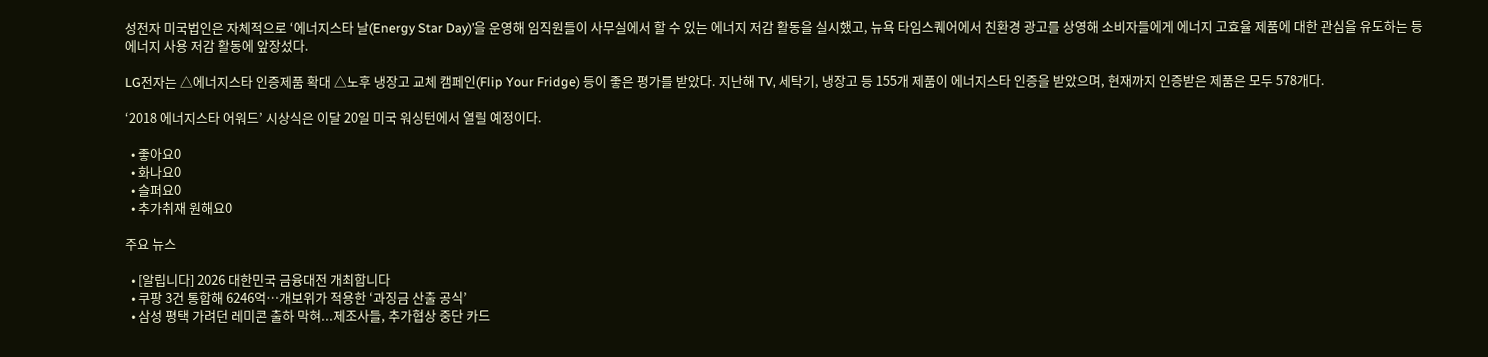성전자 미국법인은 자체적으로 ‘에너지스타 날(Energy Star Day)’을 운영해 임직원들이 사무실에서 할 수 있는 에너지 저감 활동을 실시했고, 뉴욕 타임스퀘어에서 친환경 광고를 상영해 소비자들에게 에너지 고효율 제품에 대한 관심을 유도하는 등 에너지 사용 저감 활동에 앞장섰다.

LG전자는 △에너지스타 인증제품 확대 △노후 냉장고 교체 캠페인(Flip Your Fridge) 등이 좋은 평가를 받았다. 지난해 TV, 세탁기, 냉장고 등 155개 제품이 에너지스타 인증을 받았으며, 현재까지 인증받은 제품은 모두 578개다.

‘2018 에너지스타 어워드’ 시상식은 이달 20일 미국 워싱턴에서 열릴 예정이다.

  • 좋아요0
  • 화나요0
  • 슬퍼요0
  • 추가취재 원해요0

주요 뉴스

  • [알립니다] 2026 대한민국 금융대전 개최합니다
  • 쿠팡 3건 통합해 6246억…개보위가 적용한 ‘과징금 산출 공식’
  • 삼성 평택 가려던 레미콘 출하 막혀...제조사들, 추가협상 중단 카드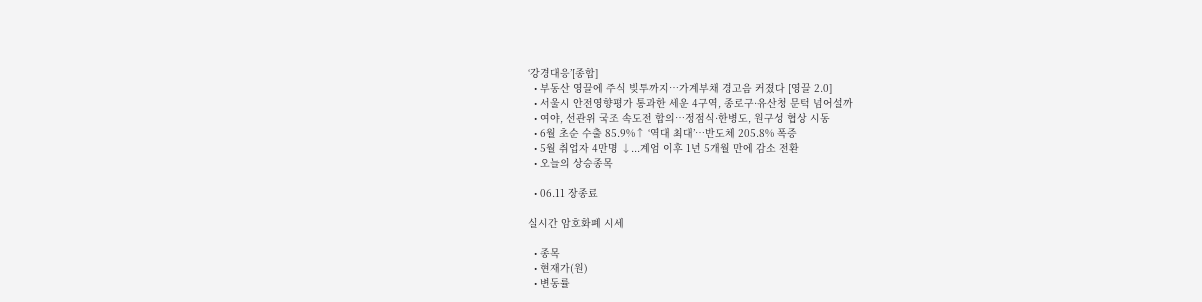‘강경대응’[종합]
  • 부동산 영끌에 주식 빚투까지…가계부채 경고음 커졌다 [영끌 2.0]
  • 서울시 안전영향평가 통과한 세운 4구역, 종로구·유산청 문턱 넘어설까
  • 여야, 선관위 국조 속도전 합의…정점식·한병도, 원구성 협상 시동
  • 6월 초순 수출 85.9%↑ ‘역대 최대’…반도체 205.8% 폭증
  • 5월 취업자 4만명 ↓...계엄 이후 1년 5개월 만에 감소 전환
  • 오늘의 상승종목

  • 06.11 장종료

실시간 암호화폐 시세

  • 종목
  • 현재가(원)
  • 변동률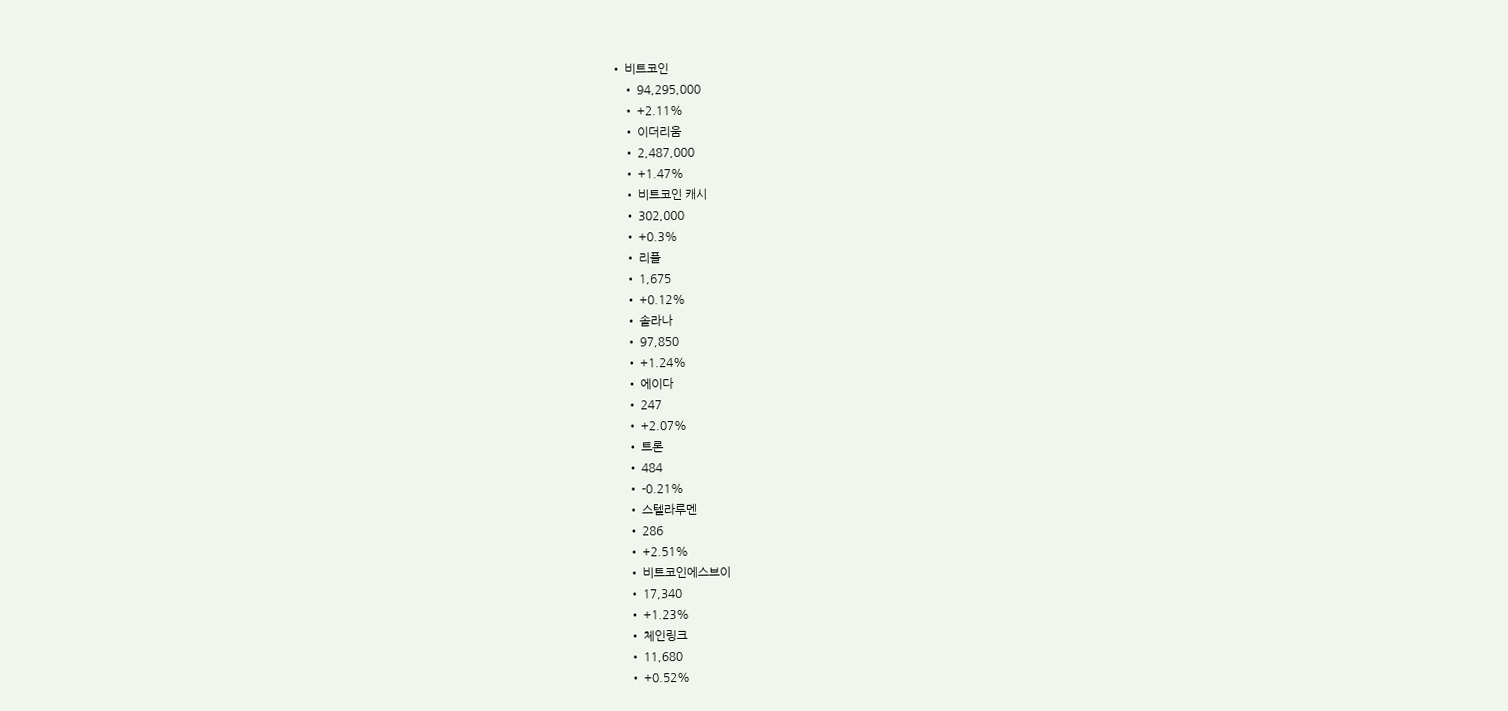• 비트코인
    • 94,295,000
    • +2.11%
    • 이더리움
    • 2,487,000
    • +1.47%
    • 비트코인 캐시
    • 302,000
    • +0.3%
    • 리플
    • 1,675
    • +0.12%
    • 솔라나
    • 97,850
    • +1.24%
    • 에이다
    • 247
    • +2.07%
    • 트론
    • 484
    • -0.21%
    • 스텔라루멘
    • 286
    • +2.51%
    • 비트코인에스브이
    • 17,340
    • +1.23%
    • 체인링크
    • 11,680
    • +0.52%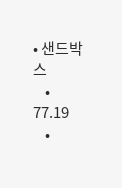• 샌드박스
    • 77.19
    •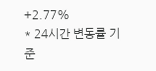+2.77%
* 24시간 변동률 기준